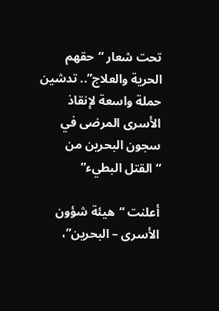تحت شعار “حقهم الحرية والعلاج”.. تدشين حملة واسعة لإنقاذ الأسرى المرضى في سجون البحرين من “القتل البطيء”

أعلنت “هيئة شؤون الأسرى – البحرين”،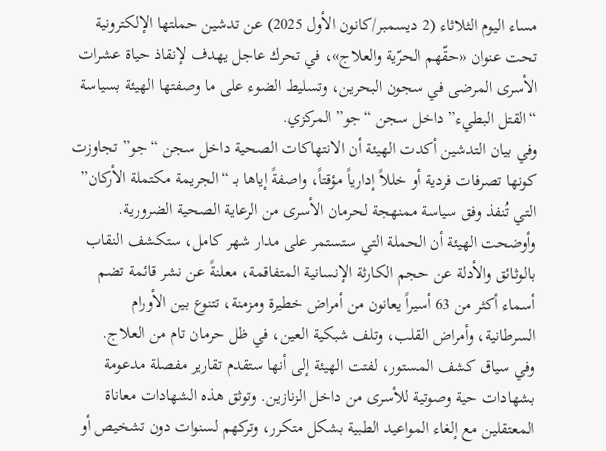مساء اليوم الثلاثاء (2 ديسمبر/كانون الأول 2025) عن تدشين حملتها الإلكترونية تحت عنوان «حقّهم الحرّية والعلاج»، في تحرك عاجل يهدف لإنقاذ حياة عشرات الأسرى المرضى في سجون البحرين، وتسليط الضوء على ما وصفتها الهيئة بسياسة “القتل البطيء” داخل سجن “جو” المركزي.
وفي بيان التدشين أكدت الهيئة أن الانتهاكات الصحية داخل سجن “جو” تجاوزت كونها تصرفات فردية أو خللاً إدارياً مؤقتاً، واصفةً إياها بـ “الجريمة مكتملة الأركان” التي تُنفذ وفق سياسة ممنهجة لحرمان الأسرى من الرعاية الصحية الضرورية.
وأوضحت الهيئة أن الحملة التي ستستمر على مدار شهر كامل، ستكشف النقاب بالوثائق والأدلة عن حجم الكارثة الإنسانية المتفاقمة، معلنةً عن نشر قائمة تضم أسماء أكثر من 63 أسيراً يعانون من أمراض خطيرة ومزمنة، تتنوع بين الأورام السرطانية، وأمراض القلب، وتلف شبكية العين، في ظل حرمان تام من العلاج.
وفي سياق كشف المستور، لفتت الهيئة إلى أنها ستقدم تقارير مفصلة مدعومة بشهادات حية وصوتية للأسرى من داخل الزنازين. وتوثق هذه الشهادات معاناة المعتقلين مع إلغاء المواعيد الطبية بشكل متكرر، وتركهم لسنوات دون تشخيص أو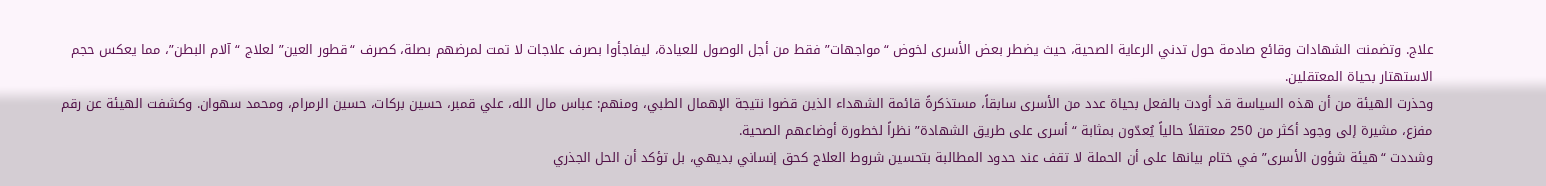علاج. وتضمنت الشهادات وقائع صادمة حول تدني الرعاية الصحية، حيث يضطر بعض الأسرى لخوض “مواجهات” فقط من أجل الوصول للعيادة، ليفاجأوا بصرف علاجات لا تمت لمرضهم بصلة، كصرف “قطور العين” لعلاج “آلام البطن”، مما يعكس حجم الاستهتار بحياة المعتقلين.
وحذرت الهيئة من أن هذه السياسة قد أودت بالفعل بحياة عدد من الأسرى سابقاً، مستذكرةً قائمة الشهداء الذين قضوا نتيجة الإهمال الطبي، ومنهم: عباس مال الله، علي قمبر، حسين بركات، حسين الرمرام، ومحمد سهوان. وكشفت الهيئة عن رقم مفزع، مشيرة إلى وجود أكثر من 250 معتقلاً حالياً يُعدّون بمثابة “أسرى على طريق الشهادة” نظراً لخطورة أوضاعهم الصحية.
وشددت “هيئة شؤون الأسرى” في ختام بيانها على أن الحملة لا تقف عند حدود المطالبة بتحسين شروط العلاج كحق إنساني بديهي، بل تؤكد أن الحل الجذري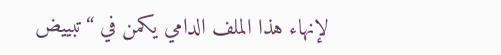لإنهاء هذا الملف الدامي يكمن في “تبييض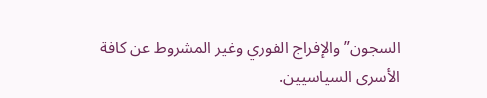السجون” والإفراج الفوري وغير المشروط عن كافة الأسرى السياسيين.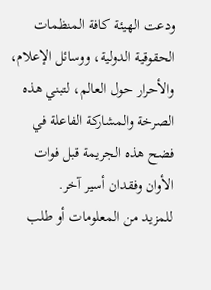ودعت الهيئة كافة المنظمات الحقوقية الدولية، ووسائل الإعلام، والأحرار حول العالم، لتبني هذه الصرخة والمشاركة الفاعلة في فضح هذه الجريمة قبل فوات الأوان وفقدان أسير آخر.
للمزيد من المعلومات أو طلب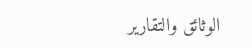الوثائق والتقارير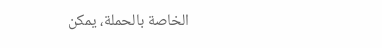الخاصة بالحملة، يمكن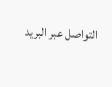التواصل عبر البريد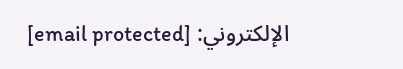الإلكتروني: [email protected]